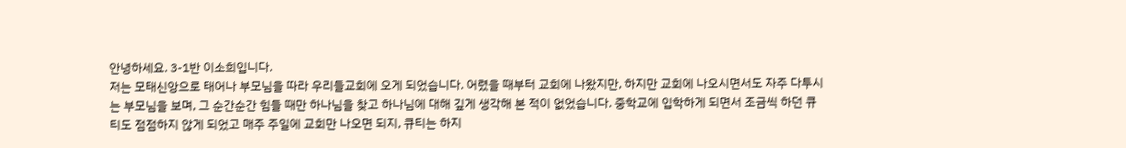안녕하세요. 3-1반 이소희입니다.
저는 모태신앙으로 태어나 부모님을 따라 우리들교회에 오게 되었습니다. 어렸을 때부터 교회에 나왔지만, 하지만 교회에 나오시면서도 자주 다투시는 부모님을 보며, 그 순간순간 힘들 때만 하나님을 찾고 하나님에 대해 깊게 생각해 본 적이 없었습니다. 중학교에 입학하게 되면서 조금씩 하던 큐티도 점점하지 않게 되었고 매주 주일에 교회만 나오면 되지, 큐티는 하지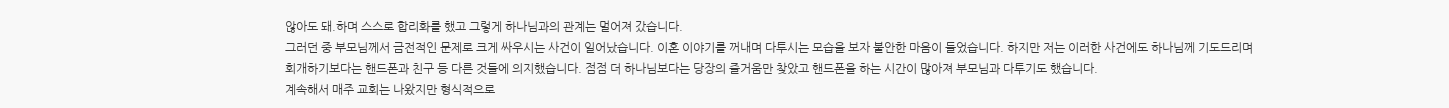않아도 돼.하며 스스로 합리화를 했고 그렇게 하나님과의 관계는 멀어져 갔습니다.
그러던 중 부모님께서 금전적인 문제로 크게 싸우시는 사건이 일어났습니다. 이혼 이야기를 꺼내며 다투시는 모습을 보자 불안한 마음이 들었습니다. 하지만 저는 이러한 사건에도 하나님께 기도드리며 회개하기보다는 핸드폰과 친구 등 다른 것들에 의지했습니다. 점점 더 하나님보다는 당장의 즐거움만 찾았고 핸드폰을 하는 시간이 많아져 부모님과 다투기도 했습니다.
계속해서 매주 교회는 나왔지만 형식적으로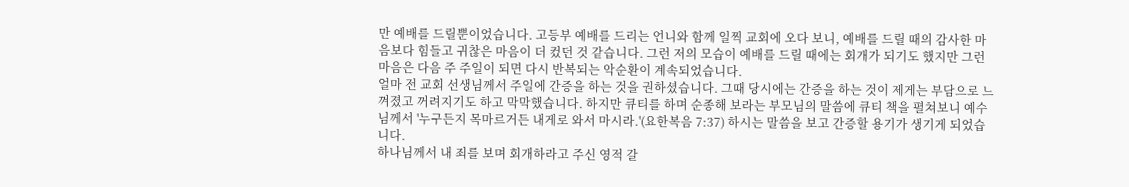만 예배를 드릴뿐이었습니다. 고등부 예배를 드리는 언니와 함께 일찍 교회에 오다 보니, 예배를 드릴 때의 감사한 마음보다 힘들고 귀찮은 마음이 더 컸던 것 같습니다. 그런 저의 모습이 예배를 드릴 때에는 회개가 되기도 했지만 그런 마음은 다음 주 주일이 되면 다시 반복되는 악순환이 계속되었습니다.
얼마 전 교회 선생님께서 주일에 간증을 하는 것을 권하셨습니다. 그때 당시에는 간증을 하는 것이 제게는 부담으로 느껴졌고 꺼려지기도 하고 막막했습니다. 하지만 큐티를 하며 순종해 보라는 부모님의 말씀에 큐티 책을 펼쳐보니 예수님께서 '누구든지 목마르거든 내게로 와서 마시라.'(요한복음 7:37) 하시는 말씀을 보고 간증할 용기가 생기게 되었습니다.
하나님께서 내 죄를 보며 회개하라고 주신 영적 갈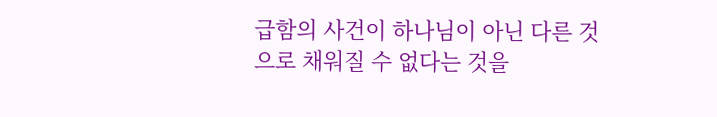급함의 사건이 하나님이 아닌 다른 것으로 채워질 수 없다는 것을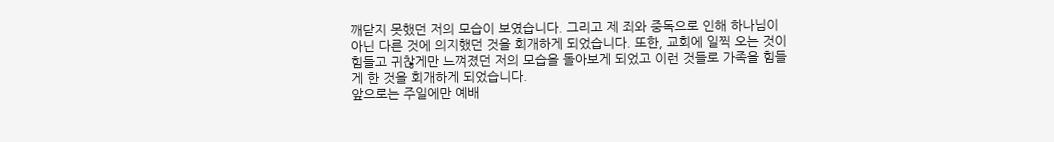깨닫지 못했던 저의 모습이 보였습니다. 그리고 제 죄와 중독으로 인해 하나님이 아닌 다른 것에 의지했던 것을 회개하게 되었습니다. 또한, 교회에 일찍 오는 것이 힘들고 귀찮게만 느껴졌던 저의 모습을 돌아보게 되었고 이런 것들로 가족을 힘들게 한 것을 회개하게 되었습니다.
앞으로는 주일에만 예배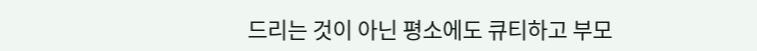드리는 것이 아닌 평소에도 큐티하고 부모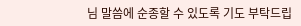님 말씀에 순종할 수 있도록 기도 부탁드립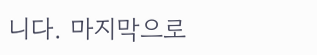니다. 마지막으로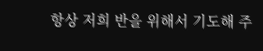항상 저희 반을 위해서 기도해 주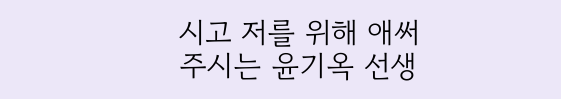시고 저를 위해 애써주시는 윤기옥 선생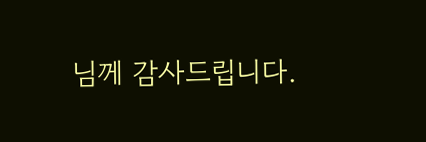님께 감사드립니다.